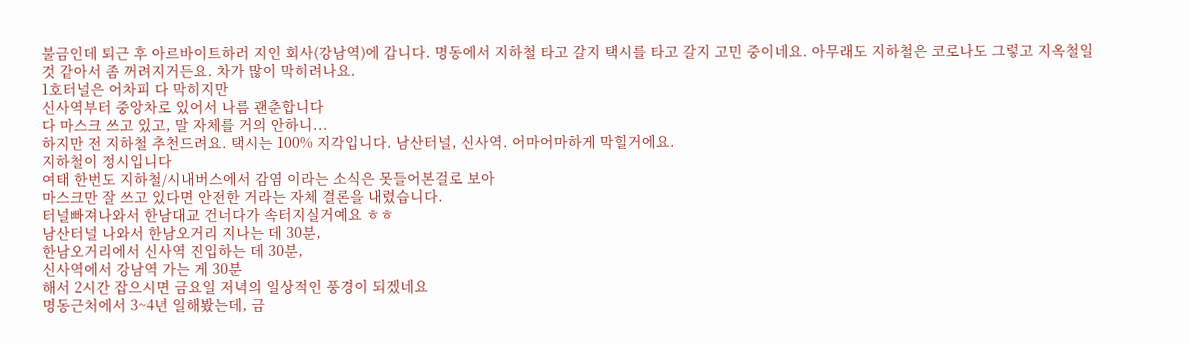불금인데 퇴근 후 아르바이트하러 지인 회사(강남역)에 갑니다. 명동에서 지하철 타고 갈지 택시를 타고 갈지 고민 중이네요. 아무래도 지하철은 코로나도 그렇고 지옥철일 것 같아서 좀 꺼려지거든요. 차가 많이 막히려나요.
1호터널은 어차피 다 막히지만
신사역부터 중앙차로 있어서 나름 괜춘합니다
다 마스크 쓰고 있고, 말 자체를 거의 안하니...
하지만 전 지하철 추천드려요. 택시는 100% 지각입니다. 남산터널, 신사역. 어마어마하게 막힐거에요.
지하철이 정시입니다
여태 한번도 지하철/시내버스에서 감염 이라는 소식은 못들어본걸로 보아
마스크만 잘 쓰고 있다면 안전한 거라는 자체 결론을 내렸습니다.
터널빠져나와서 한남대교 건너다가 속터지실거예요 ㅎㅎ
남산터널 나와서 한남오거리 지나는 데 30분,
한남오거리에서 신사역 진입하는 데 30분,
신사역에서 강남역 가는 게 30분
해서 2시간 잡으시면 금요일 저녁의 일상적인 풍경이 되겠네요
명동근처에서 3~4년 일해봤는데, 금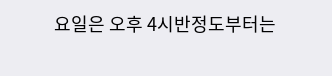요일은 오후 4시반정도부터는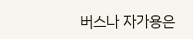버스나 자가용은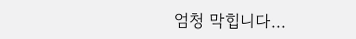엄청 막힙니다...